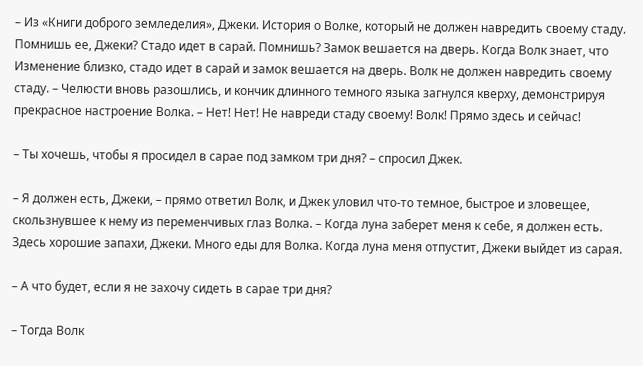– Из «Книги доброго земледелия», Джеки. История о Волке, который не должен навредить своему стаду. Помнишь ее, Джеки? Стадо идет в сарай. Помнишь? Замок вешается на дверь. Когда Волк знает, что Изменение близко, стадо идет в сарай и замок вешается на дверь. Волк не должен навредить своему стаду. – Челюсти вновь разошлись, и кончик длинного темного языка загнулся кверху, демонстрируя прекрасное настроение Волка. – Нет! Нет! Не навреди стаду своему! Волк! Прямо здесь и сейчас!

– Ты хочешь, чтобы я просидел в сарае под замком три дня? – спросил Джек.

– Я должен есть, Джеки, – прямо ответил Волк, и Джек уловил что-то темное, быстрое и зловещее, скользнувшее к нему из переменчивых глаз Волка. – Когда луна заберет меня к себе, я должен есть. Здесь хорошие запахи, Джеки. Много еды для Волка. Когда луна меня отпустит, Джеки выйдет из сарая.

– А что будет, если я не захочу сидеть в сарае три дня?

– Тогда Волк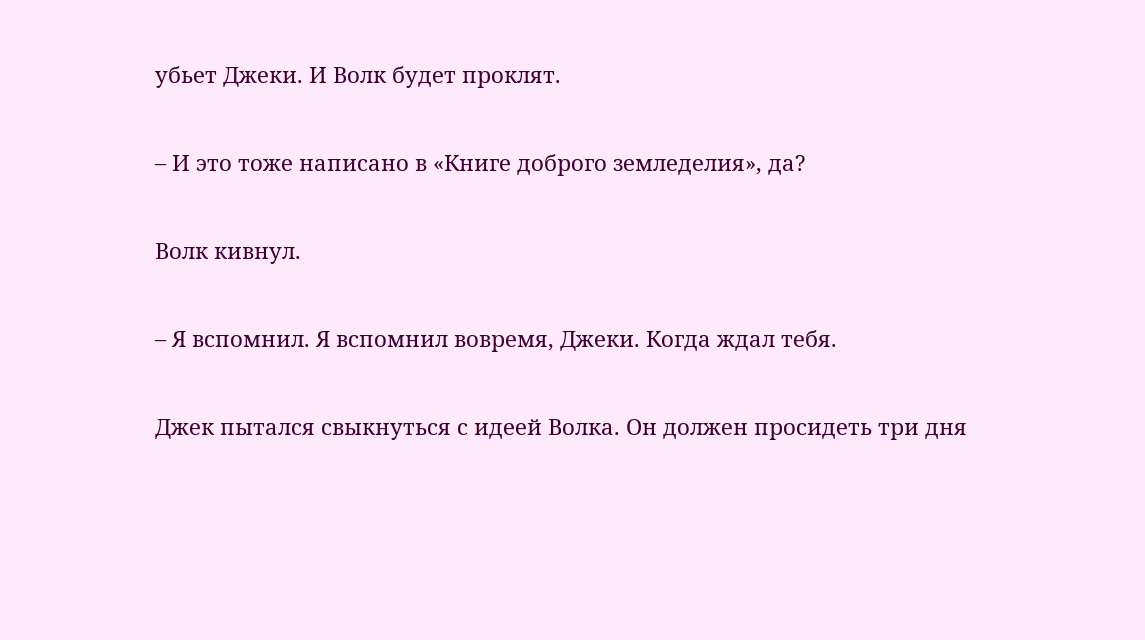убьет Джеки. И Волк будет проклят.

– И это тоже написано в «Книге доброго земледелия», да?

Волк кивнул.

– Я вспомнил. Я вспомнил вовремя, Джеки. Когда ждал тебя.

Джек пытался свыкнуться с идеей Волка. Он должен просидеть три дня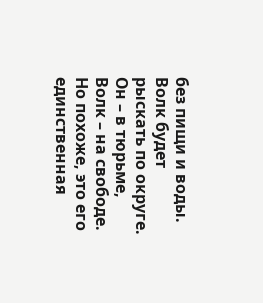без пищи и воды. Волк будет рыскать по округе. Он – в тюрьме, Волк – на свободе. Но похоже, это его единственная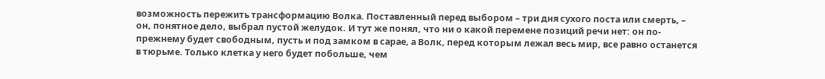возможность пережить трансформацию Волка. Поставленный перед выбором – три дня сухого поста или смерть, – он, понятное дело, выбрал пустой желудок. И тут же понял, что ни о какой перемене позиций речи нет: он по-прежнему будет свободным, пусть и под замком в сарае, а Волк, перед которым лежал весь мир, все равно останется в тюрьме. Только клетка у него будет побольше, чем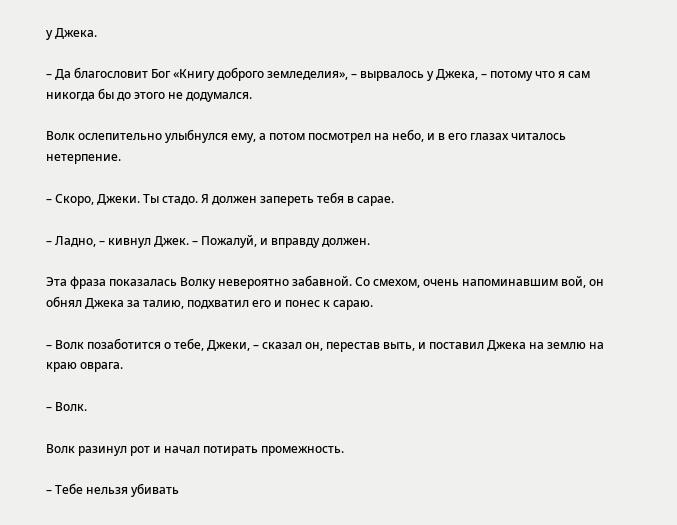у Джека.

– Да благословит Бог «Книгу доброго земледелия», – вырвалось у Джека, – потому что я сам никогда бы до этого не додумался.

Волк ослепительно улыбнулся ему, а потом посмотрел на небо, и в его глазах читалось нетерпение.

– Скоро, Джеки. Ты стадо. Я должен запереть тебя в сарае.

– Ладно, – кивнул Джек. – Пожалуй, и вправду должен.

Эта фраза показалась Волку невероятно забавной. Со смехом, очень напоминавшим вой, он обнял Джека за талию, подхватил его и понес к сараю.

– Волк позаботится о тебе, Джеки, – сказал он, перестав выть, и поставил Джека на землю на краю оврага.

– Волк.

Волк разинул рот и начал потирать промежность.

– Тебе нельзя убивать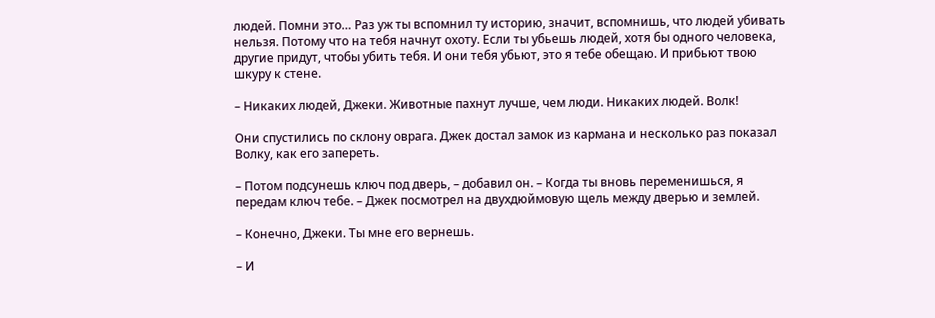людей. Помни это… Раз уж ты вспомнил ту историю, значит, вспомнишь, что людей убивать нельзя. Потому что на тебя начнут охоту. Если ты убьешь людей, хотя бы одного человека, другие придут, чтобы убить тебя. И они тебя убьют, это я тебе обещаю. И прибьют твою шкуру к стене.

– Никаких людей, Джеки. Животные пахнут лучше, чем люди. Никаких людей. Волк!

Они спустились по склону оврага. Джек достал замок из кармана и несколько раз показал Волку, как его запереть.

– Потом подсунешь ключ под дверь, – добавил он. – Когда ты вновь переменишься, я передам ключ тебе. – Джек посмотрел на двухдюймовую щель между дверью и землей.

– Конечно, Джеки. Ты мне его вернешь.

– И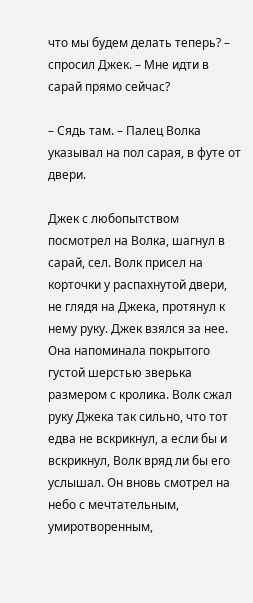что мы будем делать теперь? – спросил Джек. – Мне идти в сарай прямо сейчас?

– Сядь там. – Палец Волка указывал на пол сарая, в футе от двери.

Джек с любопытством посмотрел на Волка, шагнул в сарай, сел. Волк присел на корточки у распахнутой двери, не глядя на Джека, протянул к нему руку. Джек взялся за нее. Она напоминала покрытого густой шерстью зверька размером с кролика. Волк сжал руку Джека так сильно, что тот едва не вскрикнул, а если бы и вскрикнул, Волк вряд ли бы его услышал. Он вновь смотрел на небо с мечтательным, умиротворенным,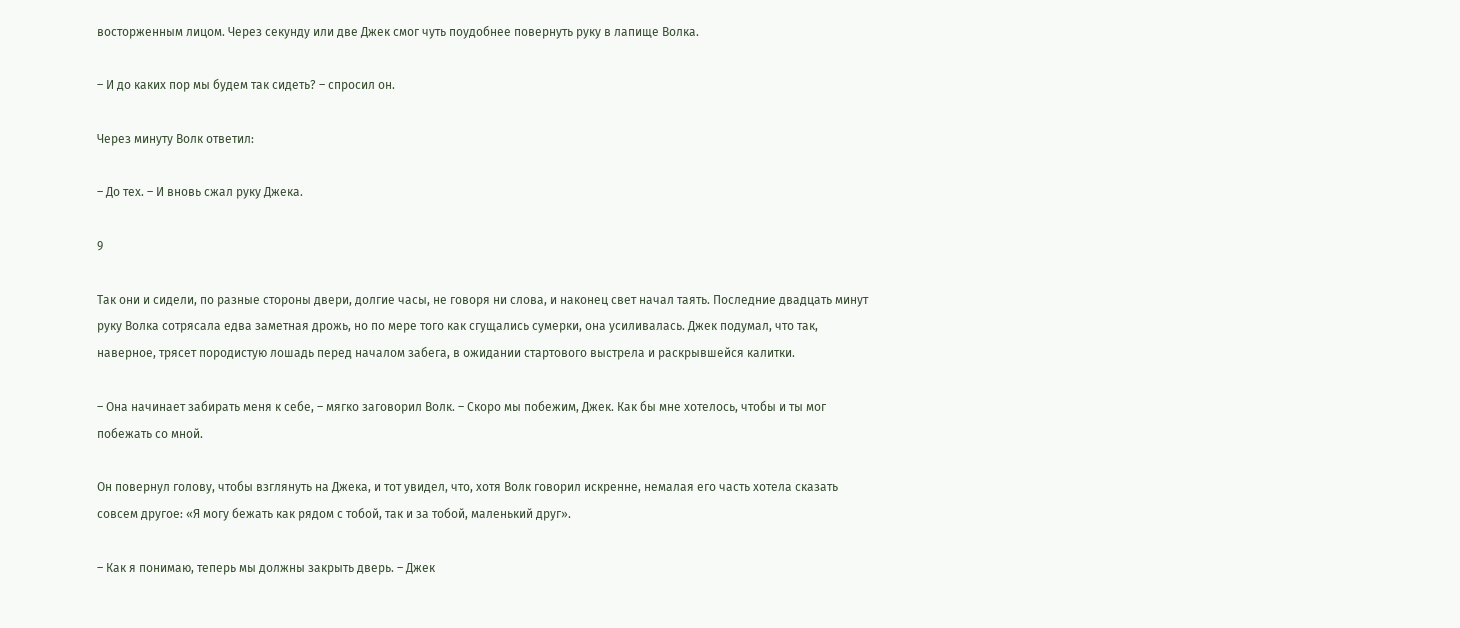восторженным лицом. Через секунду или две Джек смог чуть поудобнее повернуть руку в лапище Волка.

– И до каких пор мы будем так сидеть? – спросил он.

Через минуту Волк ответил:

– До тех. – И вновь сжал руку Джека.

9

Так они и сидели, по разные стороны двери, долгие часы, не говоря ни слова, и наконец свет начал таять. Последние двадцать минут руку Волка сотрясала едва заметная дрожь, но по мере того как сгущались сумерки, она усиливалась. Джек подумал, что так, наверное, трясет породистую лошадь перед началом забега, в ожидании стартового выстрела и раскрывшейся калитки.

– Она начинает забирать меня к себе, – мягко заговорил Волк. – Скоро мы побежим, Джек. Как бы мне хотелось, чтобы и ты мог побежать со мной.

Он повернул голову, чтобы взглянуть на Джека, и тот увидел, что, хотя Волк говорил искренне, немалая его часть хотела сказать совсем другое: «Я могу бежать как рядом с тобой, так и за тобой, маленький друг».

– Как я понимаю, теперь мы должны закрыть дверь. – Джек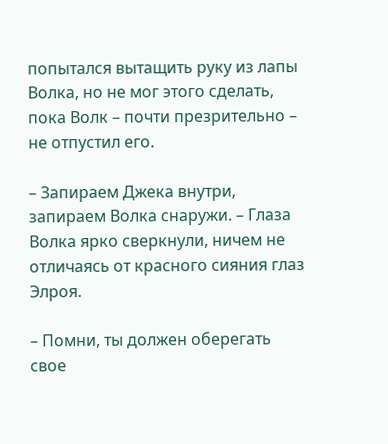попытался вытащить руку из лапы Волка, но не мог этого сделать, пока Волк – почти презрительно – не отпустил его.

– Запираем Джека внутри, запираем Волка снаружи. – Глаза Волка ярко сверкнули, ничем не отличаясь от красного сияния глаз Элроя.

– Помни, ты должен оберегать свое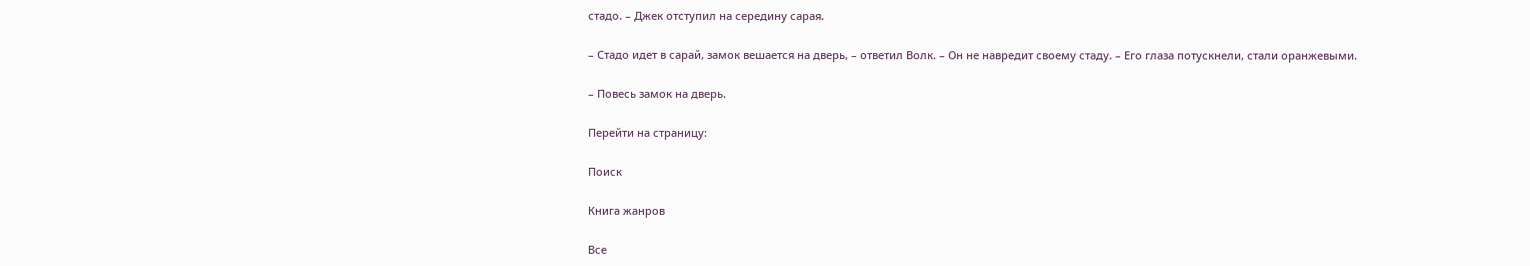стадо. – Джек отступил на середину сарая.

– Стадо идет в сарай, замок вешается на дверь, – ответил Волк. – Он не навредит своему стаду. – Его глаза потускнели, стали оранжевыми.

– Повесь замок на дверь.

Перейти на страницу:

Поиск

Книга жанров

Все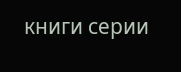книги серии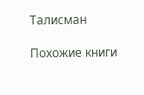Талисман

Похожие книги